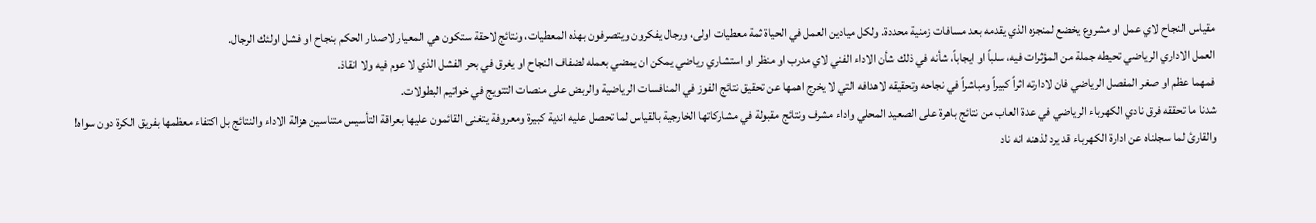مقياس النجاح لاي عمل او مشروع يخضع لمنجزه الذي يقدمه بعد مسافات زمنية محددة. ولكل ميادين العمل في الحياة ثمة معطيات اولى، ورجال يفكرون ويتصرفون بهذه المعطيات، ونتائج لاحقة ستكون هي المعيار لاصدار الحكم بنجاح او فشل اولئك الرجال.
العمل الاداري الرياضي تحيطه جملة من المؤثرات فيه، سلباً او ايجاباً، شأنه في ذلك شأن الاداء الفني لاي مدرب او منظر او استشاري رياضي يمكن ان يمضي بعمله لضفاف النجاح او يغرق في بحر الفشل الذي لا عوم فيه ولا انقاذ.
فمهما عظم او صغر المفصل الرياضي فان لادارته اثراً كبيراً ومباشراً في نجاحه وتحقيقه لاهدافه التي لا يخرج اهمها عن تحقيق نتائج الفوز في المنافسات الرياضية والربض على منصات التتويج في خواتيم البطولات.
شدنا ما تحققه فرق نادي الكهرباء الرياضي في عدة العاب من نتائج باهرة على الصعيد المحلي واداء مشرف ونتائج مقبولة في مشاركاتها الخارجية بالقياس لما تحصل عليه اندية كبيرة ومعروفة يتغنى القائمون عليها بعراقة التأسيس متناسين هزالة الاداء والنتائج بل اكتفاء معظمها بفريق الكرة دون سواه!
والقارئ لما سجلناه عن ادارة الكهرباء قد يرد لذهنه انه ناد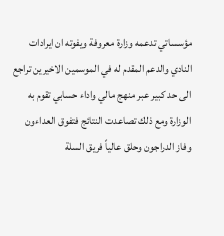مؤسساتي تدعمه وزارة معروفة ويفوته ان ايرادات النادي والدعم المقدم له في الموسمين الاخيرين تراجع الى حد كبير عبر منهج مالي واداء حسابي تقوم به الوزارة ومع ذلك تصاعدت النتائج فتفوق العداءون وفاز الدراجون وحلق عالياً فريق السلة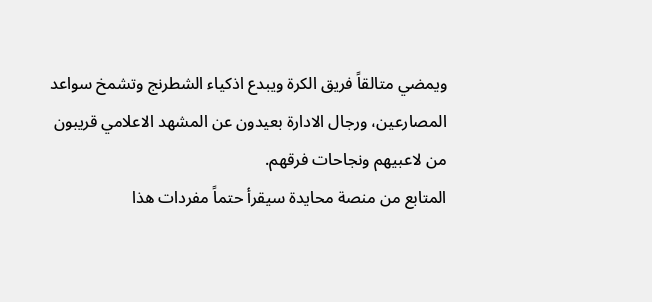ويمضي متالقاً فريق الكرة ويبدع اذكياء الشطرنج وتشمخ سواعد المصارعين، ورجال الادارة بعيدون عن المشهد الاعلامي قريبون من لاعبيهم ونجاحات فرقهم.
المتابع من منصة محايدة سيقرأ حتماً مفردات هذا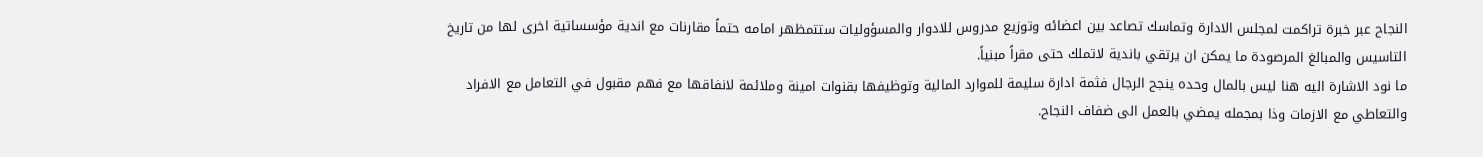النجاح عبر خبرة تراكمت لمجلس الادارة وتماسك تصاعد بين اعضائه وتوزيع مدروس للادوار والمسؤوليات ستتمظهر امامه حتماً مقارنات مع اندية مؤسساتية اخرى لها من تاريخ التاسيس والمبالغ المرصودة ما يمكن ان يرتقي باندية لاتملك حتى مقراً مبنياً.
ما نود الاشارة اليه هنا ليس بالمال وحده ينجح الرجال فثمة ادارة سليمة للموارد المالية وتوظيفها بقنوات امينة وملائمة لانفاقها مع فهم مقبول في التعامل مع الافراد والتعاطي مع الازمات وذا بمجمله يمضي بالعمل الى ضفاف النجاح.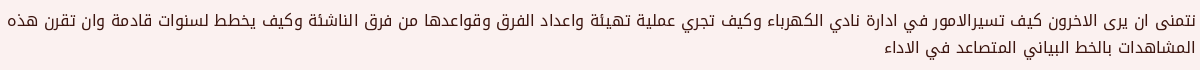نتمنى ان يرى الاخرون كيف تسيرالامور في ادارة نادي الكهرباء وكيف تجري عملية تهيئة واعداد الفرق وقواعدها من فرق الناشئة وكيف يخطط لسنوات قادمة وان تقرن هذه المشاهدات بالخط البياني المتصاعد في الاداء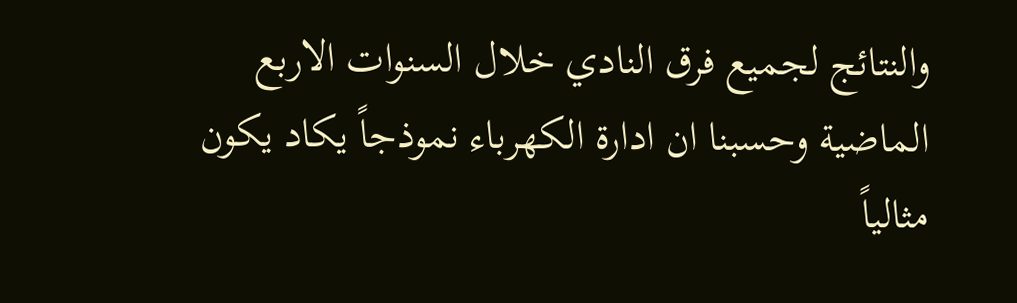والنتائج لجميع فرق النادي خلال السنوات الاربع الماضية وحسبنا ان ادارة الكهرباء نموذجاً يكاد يكون مثالياً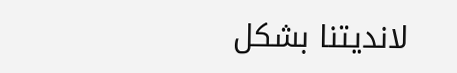لانديتنا بشكل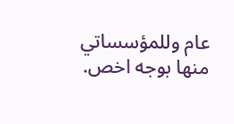عام وللمؤسساتي منها بوجه اخص.